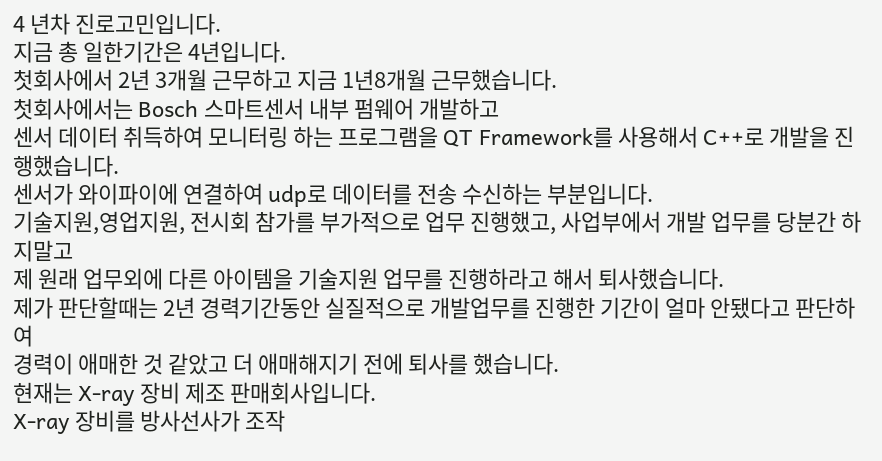4 년차 진로고민입니다.
지금 총 일한기간은 4년입니다.
첫회사에서 2년 3개월 근무하고 지금 1년8개월 근무했습니다.
첫회사에서는 Bosch 스마트센서 내부 펌웨어 개발하고
센서 데이터 취득하여 모니터링 하는 프로그램을 QT Framework를 사용해서 C++로 개발을 진행했습니다.
센서가 와이파이에 연결하여 udp로 데이터를 전송 수신하는 부분입니다.
기술지원,영업지원, 전시회 참가를 부가적으로 업무 진행했고, 사업부에서 개발 업무를 당분간 하지말고
제 원래 업무외에 다른 아이템을 기술지원 업무를 진행하라고 해서 퇴사했습니다.
제가 판단할때는 2년 경력기간동안 실질적으로 개발업무를 진행한 기간이 얼마 안됐다고 판단하여
경력이 애매한 것 같았고 더 애매해지기 전에 퇴사를 했습니다.
현재는 X-ray 장비 제조 판매회사입니다.
X-ray 장비를 방사선사가 조작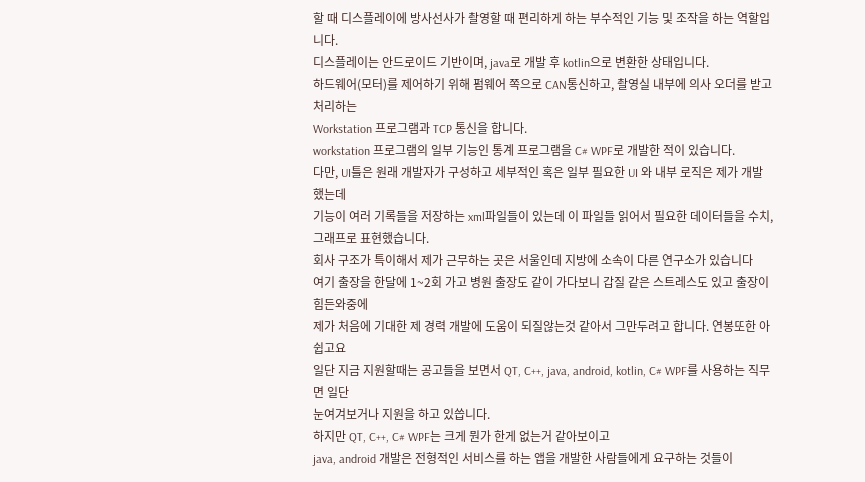할 때 디스플레이에 방사선사가 촬영할 때 편리하게 하는 부수적인 기능 및 조작을 하는 역할입니다.
디스플레이는 안드로이드 기반이며, java로 개발 후 kotlin으로 변환한 상태입니다.
하드웨어(모터)를 제어하기 위해 펌웨어 쪽으로 CAN통신하고, 촬영실 내부에 의사 오더를 받고 처리하는
Workstation 프로그램과 TCP 통신을 합니다.
workstation 프로그램의 일부 기능인 통계 프로그램을 C# WPF로 개발한 적이 있습니다.
다만, UI틀은 원래 개발자가 구성하고 세부적인 혹은 일부 필요한 UI 와 내부 로직은 제가 개발했는데
기능이 여러 기록들을 저장하는 xml파일들이 있는데 이 파일들 읽어서 필요한 데이터들을 수치, 그래프로 표현했습니다.
회사 구조가 특이해서 제가 근무하는 곳은 서울인데 지방에 소속이 다른 연구소가 있습니다
여기 출장을 한달에 1~2회 가고 병원 출장도 같이 가다보니 갑질 같은 스트레스도 있고 출장이 힘든와중에
제가 처음에 기대한 제 경력 개발에 도움이 되질않는것 같아서 그만두려고 합니다. 연봉또한 아쉽고요
일단 지금 지원할때는 공고들을 보면서 QT, C++, java, android, kotlin, C# WPF를 사용하는 직무면 일단
눈여겨보거나 지원을 하고 있씁니다.
하지만 QT, C++, C# WPF는 크게 뭔가 한게 없는거 같아보이고
java, android 개발은 전형적인 서비스를 하는 앱을 개발한 사람들에게 요구하는 것들이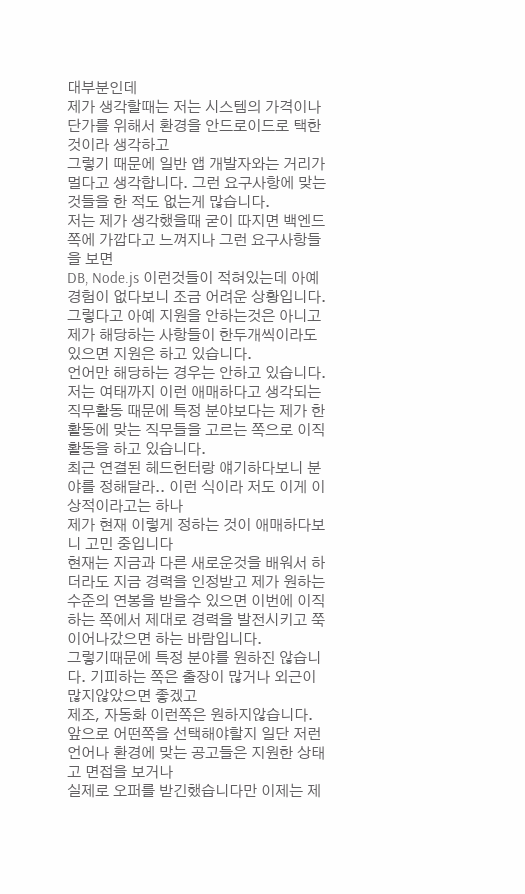대부분인데
제가 생각할때는 저는 시스템의 가격이나 단가를 위해서 환경을 안드로이드로 택한 것이라 생각하고
그렇기 때문에 일반 앱 개발자와는 거리가 멀다고 생각합니다. 그런 요구사항에 맞는 것들을 한 적도 없는게 많습니다.
저는 제가 생각했을때 굳이 따지면 백엔드쪽에 가깝다고 느껴지나 그런 요구사항들을 보면
DB, Node.js 이런것들이 적혀있는데 아예 경험이 없다보니 조금 어려운 상황입니다.
그렇다고 아예 지원을 안하는것은 아니고 제가 해당하는 사항들이 한두개씩이라도 있으면 지원은 하고 있습니다.
언어만 해당하는 경우는 안하고 있습니다.
저는 여태까지 이런 애매하다고 생각되는 직무활동 때문에 특정 분야보다는 제가 한 활동에 맞는 직무들을 고르는 쪽으로 이직활동을 하고 있습니다.
최근 연결된 헤드헌터랑 얘기하다보니 분야를 정해달라.. 이런 식이라 저도 이게 이상적이라고는 하나
제가 현재 이렇게 정하는 것이 애매하다보니 고민 중입니다
현재는 지금과 다른 새로운것을 배워서 하더라도 지금 경력을 인정받고 제가 원하는 수준의 연봉을 받을수 있으면 이번에 이직하는 쪽에서 제대로 경력을 발전시키고 쭉 이어나갔으면 하는 바람입니다.
그렇기때문에 특정 분야를 원하진 않습니다. 기피하는 쪽은 출장이 많거나 외근이 많지않았으면 좋겠고
제조, 자동화 이런쪽은 원하지않습니다.
앞으로 어떤쪽을 선택해야할지 일단 저런 언어나 환경에 맞는 공고들은 지원한 상태고 면접을 보거나
실제로 오퍼를 받긴했습니다만 이제는 제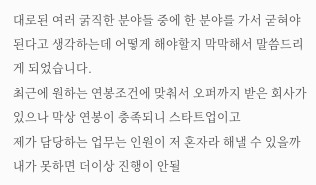대로된 여러 굵직한 분야들 중에 한 분야를 가서 굳혀야된다고 생각하는데 어떻게 해야할지 막막해서 말씀드리게 되었습니다.
최근에 원하는 연봉조건에 맞춰서 오퍼까지 받은 회사가 있으나 막상 연봉이 충족되니 스타트업이고
제가 담당하는 업무는 인원이 저 혼자라 해낼 수 있을까 내가 못하면 더이상 진행이 안될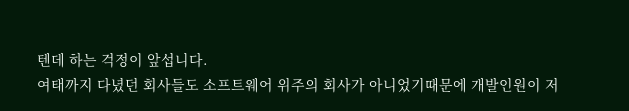텐데 하는 걱정이 앞섭니다.
여태까지 다녔던 회사들도 소프트웨어 위주의 회사가 아니었기때문에 개발인원이 저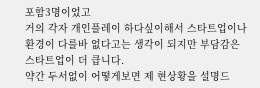포함3명이었고
거의 각자 개인플레이 하다싶이해서 스타트업이나 환경이 다를바 없다고는 생각이 되지만 부담감은 스타트업이 더 큽니다.
약간 두서없이 어떻게보면 제 현상황을 설명드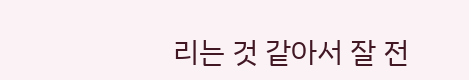리는 것 같아서 잘 전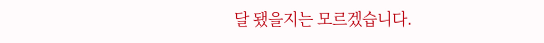달 됐을지는 모르겠습니다.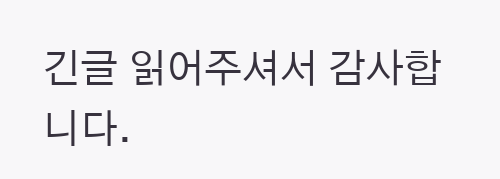긴글 읽어주셔서 감사합니다.